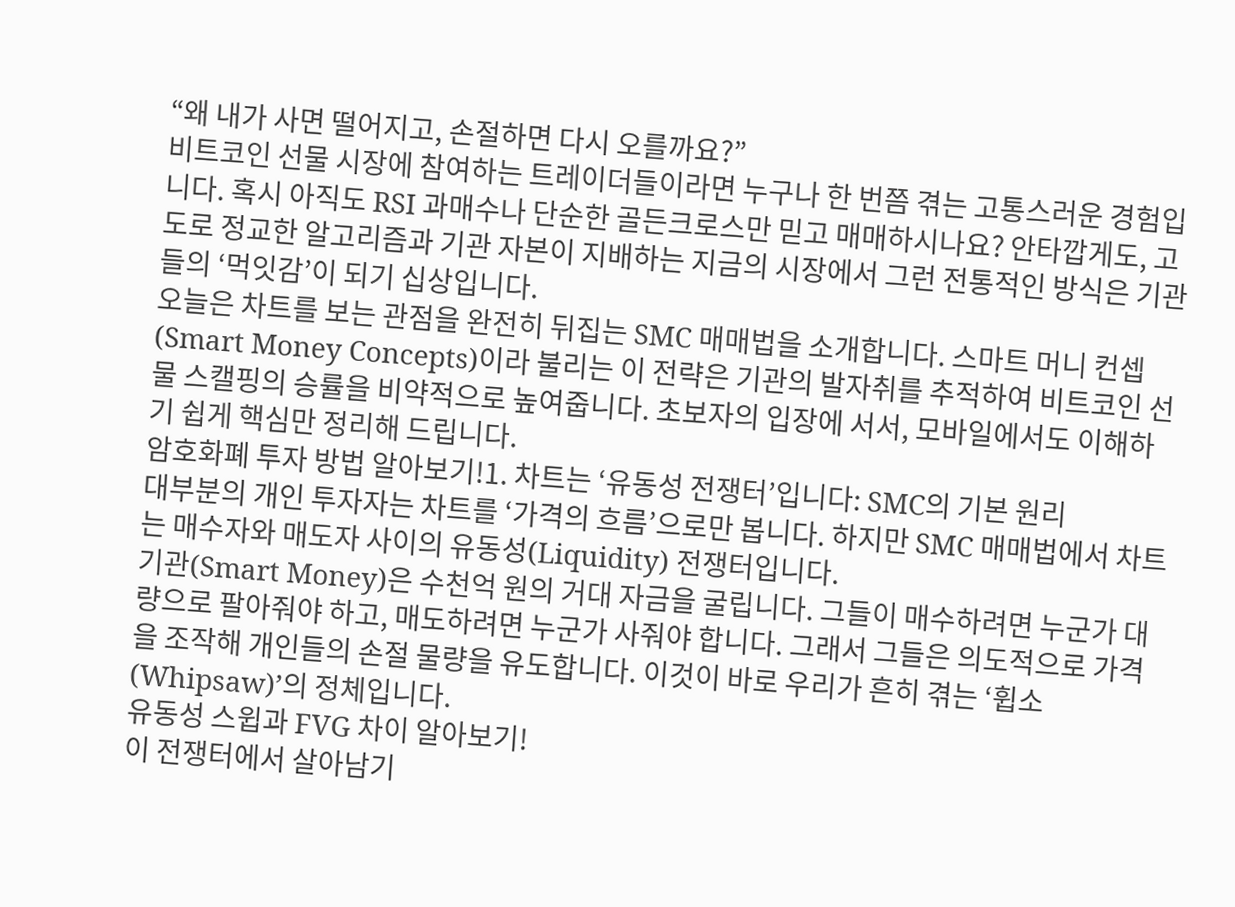“왜 내가 사면 떨어지고, 손절하면 다시 오를까요?”
비트코인 선물 시장에 참여하는 트레이더들이라면 누구나 한 번쯤 겪는 고통스러운 경험입니다. 혹시 아직도 RSI 과매수나 단순한 골든크로스만 믿고 매매하시나요? 안타깝게도, 고도로 정교한 알고리즘과 기관 자본이 지배하는 지금의 시장에서 그런 전통적인 방식은 기관들의 ‘먹잇감’이 되기 십상입니다.
오늘은 차트를 보는 관점을 완전히 뒤집는 SMC 매매법을 소개합니다. 스마트 머니 컨셉(Smart Money Concepts)이라 불리는 이 전략은 기관의 발자취를 추적하여 비트코인 선물 스캘핑의 승률을 비약적으로 높여줍니다. 초보자의 입장에 서서, 모바일에서도 이해하기 쉽게 핵심만 정리해 드립니다.
암호화폐 투자 방법 알아보기!1. 차트는 ‘유동성 전쟁터’입니다: SMC의 기본 원리
대부분의 개인 투자자는 차트를 ‘가격의 흐름’으로만 봅니다. 하지만 SMC 매매법에서 차트는 매수자와 매도자 사이의 유동성(Liquidity) 전쟁터입니다.
기관(Smart Money)은 수천억 원의 거대 자금을 굴립니다. 그들이 매수하려면 누군가 대량으로 팔아줘야 하고, 매도하려면 누군가 사줘야 합니다. 그래서 그들은 의도적으로 가격을 조작해 개인들의 손절 물량을 유도합니다. 이것이 바로 우리가 흔히 겪는 ‘휩소(Whipsaw)’의 정체입니다.
유동성 스윕과 FVG 차이 알아보기!
이 전쟁터에서 살아남기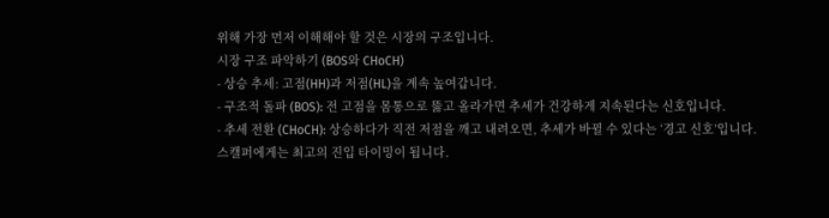위해 가장 먼저 이해해야 할 것은 시장의 구조입니다.
시장 구조 파악하기 (BOS와 CHoCH)
- 상승 추세: 고점(HH)과 저점(HL)을 계속 높여갑니다.
- 구조적 돌파 (BOS): 전 고점을 몸통으로 뚫고 올라가면 추세가 건강하게 지속된다는 신호입니다.
- 추세 전환 (CHoCH): 상승하다가 직전 저점을 깨고 내려오면, 추세가 바뀔 수 있다는 ‘경고 신호’입니다. 스캘퍼에게는 최고의 진입 타이밍이 됩니다.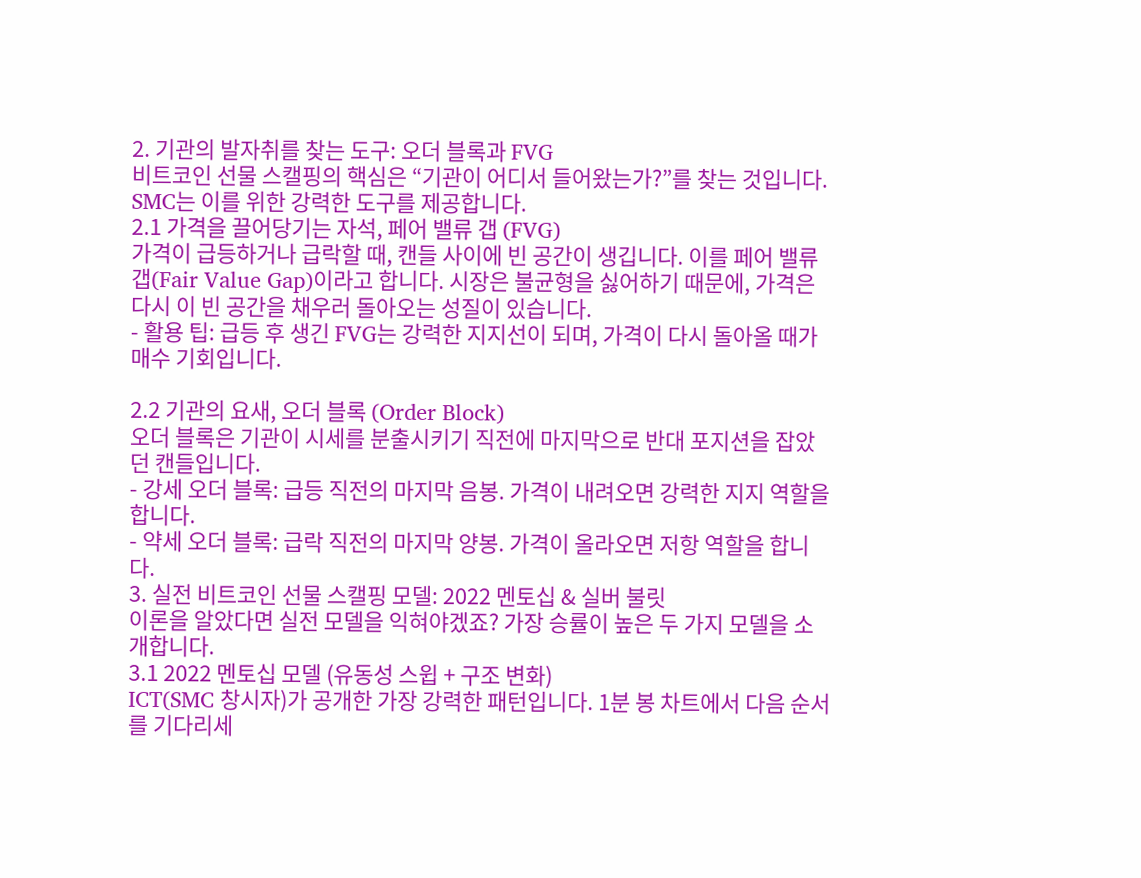2. 기관의 발자취를 찾는 도구: 오더 블록과 FVG
비트코인 선물 스캘핑의 핵심은 “기관이 어디서 들어왔는가?”를 찾는 것입니다. SMC는 이를 위한 강력한 도구를 제공합니다.
2.1 가격을 끌어당기는 자석, 페어 밸류 갭 (FVG)
가격이 급등하거나 급락할 때, 캔들 사이에 빈 공간이 생깁니다. 이를 페어 밸류 갭(Fair Value Gap)이라고 합니다. 시장은 불균형을 싫어하기 때문에, 가격은 다시 이 빈 공간을 채우러 돌아오는 성질이 있습니다.
- 활용 팁: 급등 후 생긴 FVG는 강력한 지지선이 되며, 가격이 다시 돌아올 때가 매수 기회입니다.

2.2 기관의 요새, 오더 블록 (Order Block)
오더 블록은 기관이 시세를 분출시키기 직전에 마지막으로 반대 포지션을 잡았던 캔들입니다.
- 강세 오더 블록: 급등 직전의 마지막 음봉. 가격이 내려오면 강력한 지지 역할을 합니다.
- 약세 오더 블록: 급락 직전의 마지막 양봉. 가격이 올라오면 저항 역할을 합니다.
3. 실전 비트코인 선물 스캘핑 모델: 2022 멘토십 & 실버 불릿
이론을 알았다면 실전 모델을 익혀야겠죠? 가장 승률이 높은 두 가지 모델을 소개합니다.
3.1 2022 멘토십 모델 (유동성 스윕 + 구조 변화)
ICT(SMC 창시자)가 공개한 가장 강력한 패턴입니다. 1분 봉 차트에서 다음 순서를 기다리세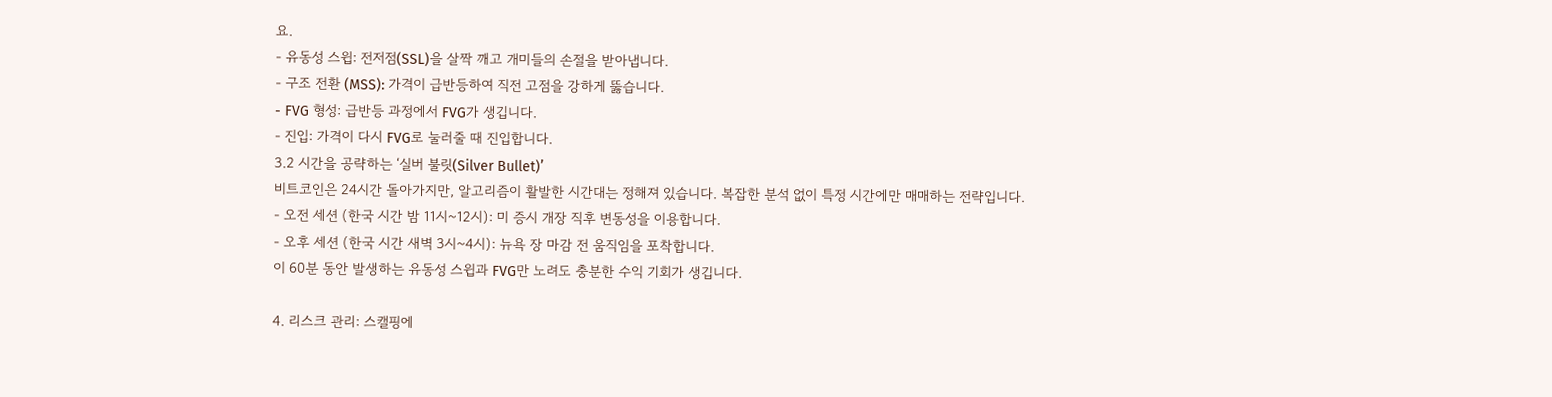요.
- 유동성 스윕: 전저점(SSL)을 살짝 깨고 개미들의 손절을 받아냅니다.
- 구조 전환 (MSS): 가격이 급반등하여 직전 고점을 강하게 뚫습니다.
- FVG 형성: 급반등 과정에서 FVG가 생깁니다.
- 진입: 가격이 다시 FVG로 눌러줄 때 진입합니다.
3.2 시간을 공략하는 ‘실버 불릿(Silver Bullet)’
비트코인은 24시간 돌아가지만, 알고리즘이 활발한 시간대는 정해져 있습니다. 복잡한 분석 없이 특정 시간에만 매매하는 전략입니다.
- 오전 세션 (한국 시간 밤 11시~12시): 미 증시 개장 직후 변동성을 이용합니다.
- 오후 세션 (한국 시간 새벽 3시~4시): 뉴욕 장 마감 전 움직임을 포착합니다.
이 60분 동안 발생하는 유동성 스윕과 FVG만 노려도 충분한 수익 기회가 생깁니다.

4. 리스크 관리: 스캘핑에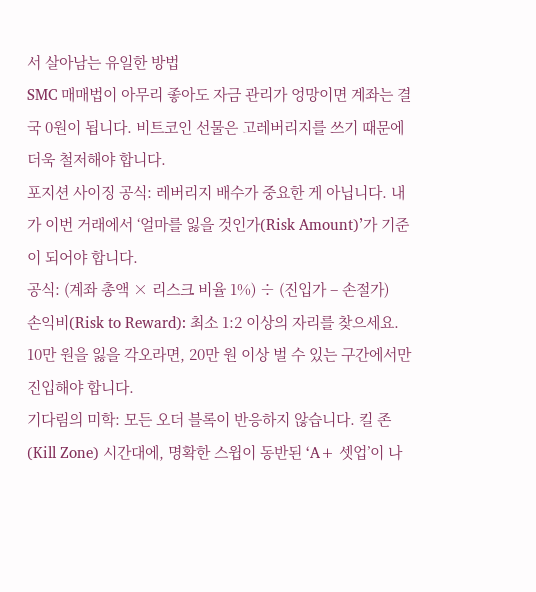서 살아남는 유일한 방법
SMC 매매법이 아무리 좋아도 자금 관리가 엉망이면 계좌는 결국 0원이 됩니다. 비트코인 선물은 고레버리지를 쓰기 때문에 더욱 철저해야 합니다.
포지션 사이징 공식: 레버리지 배수가 중요한 게 아닙니다. 내가 이번 거래에서 ‘얼마를 잃을 것인가(Risk Amount)’가 기준이 되어야 합니다.
공식: (계좌 총액 × 리스크 비율 1%) ÷ (진입가 – 손절가)
손익비(Risk to Reward): 최소 1:2 이상의 자리를 찾으세요. 10만 원을 잃을 각오라면, 20만 원 이상 벌 수 있는 구간에서만 진입해야 합니다.
기다림의 미학: 모든 오더 블록이 반응하지 않습니다. 킬 존(Kill Zone) 시간대에, 명확한 스윕이 동반된 ‘A+ 셋업’이 나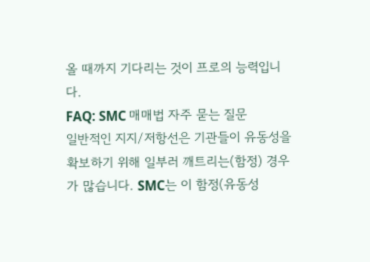올 때까지 기다리는 것이 프로의 능력입니다.
FAQ: SMC 매매법 자주 묻는 질문
일반적인 지지/저항선은 기관들이 유동성을 확보하기 위해 일부러 깨트리는(함정) 경우가 많습니다. SMC는 이 함정(유동성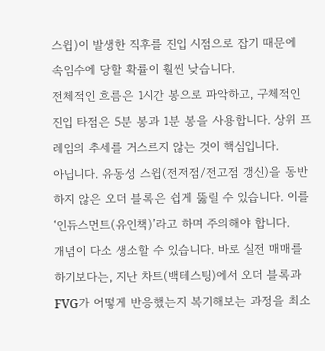스윕)이 발생한 직후를 진입 시점으로 잡기 때문에 속임수에 당할 확률이 훨씬 낮습니다.
전체적인 흐름은 1시간 봉으로 파악하고, 구체적인 진입 타점은 5분 봉과 1분 봉을 사용합니다. 상위 프레임의 추세를 거스르지 않는 것이 핵심입니다.
아닙니다. 유동성 스윕(전저점/전고점 갱신)을 동반하지 않은 오더 블록은 쉽게 뚫릴 수 있습니다. 이를 ‘인듀스먼트(유인책)’라고 하며 주의해야 합니다.
개념이 다소 생소할 수 있습니다. 바로 실전 매매를 하기보다는, 지난 차트(백테스팅)에서 오더 블록과 FVG가 어떻게 반응했는지 복기해보는 과정을 최소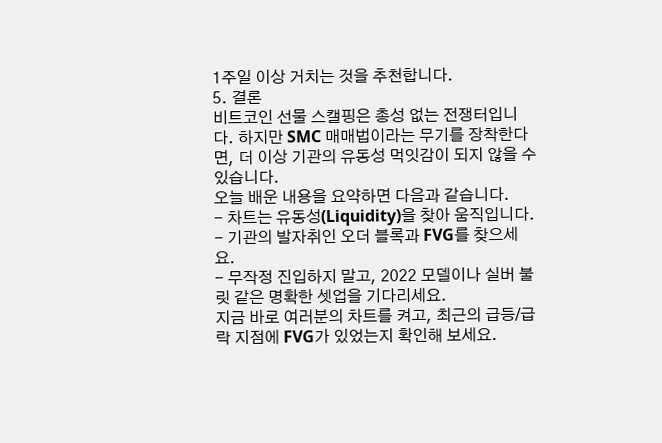1주일 이상 거치는 것을 추천합니다.
5. 결론
비트코인 선물 스캘핑은 총성 없는 전쟁터입니다. 하지만 SMC 매매법이라는 무기를 장착한다면, 더 이상 기관의 유동성 먹잇감이 되지 않을 수 있습니다.
오늘 배운 내용을 요약하면 다음과 같습니다.
- 차트는 유동성(Liquidity)을 찾아 움직입니다.
- 기관의 발자취인 오더 블록과 FVG를 찾으세요.
- 무작정 진입하지 말고, 2022 모델이나 실버 불릿 같은 명확한 셋업을 기다리세요.
지금 바로 여러분의 차트를 켜고, 최근의 급등/급락 지점에 FVG가 있었는지 확인해 보세요.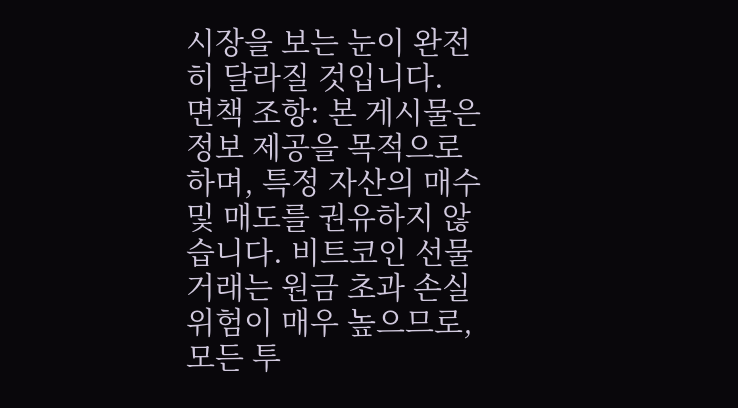시장을 보는 눈이 완전히 달라질 것입니다.
면책 조항: 본 게시물은 정보 제공을 목적으로 하며, 특정 자산의 매수 및 매도를 권유하지 않습니다. 비트코인 선물 거래는 원금 초과 손실 위험이 매우 높으므로, 모든 투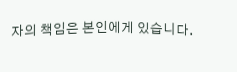자의 책임은 본인에게 있습니다.